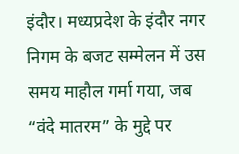इंदौर। मध्यप्रदेश के इंदौर नगर निगम के बजट सम्मेलन में उस समय माहौल गर्मा गया, जब “वंदे मातरम” के मुद्दे पर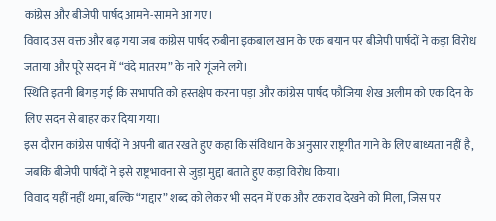कांग्रेस और बीजेपी पार्षद आमने-सामने आ गए।
विवाद उस वक्त और बढ़ गया जब कांग्रेस पार्षद रुबीना इकबाल खान के एक बयान पर बीजेपी पार्षदों ने कड़ा विरोध जताया और पूरे सदन में “वंदे मातरम” के नारे गूंजने लगे।
स्थिति इतनी बिगड़ गई कि सभापति को हस्तक्षेप करना पड़ा और कांग्रेस पार्षद फौजिया शेख अलीम को एक दिन के लिए सदन से बाहर कर दिया गया।
इस दौरान कांग्रेस पार्षदों ने अपनी बात रखते हुए कहा कि संविधान के अनुसार राष्ट्रगीत गाने के लिए बाध्यता नहीं है, जबकि बीजेपी पार्षदों ने इसे राष्ट्रभावना से जुड़ा मुद्दा बताते हुए कड़ा विरोध किया।
विवाद यहीं नहीं थमा, बल्कि “गद्दार” शब्द को लेकर भी सदन में एक और टकराव देखने को मिला, जिस पर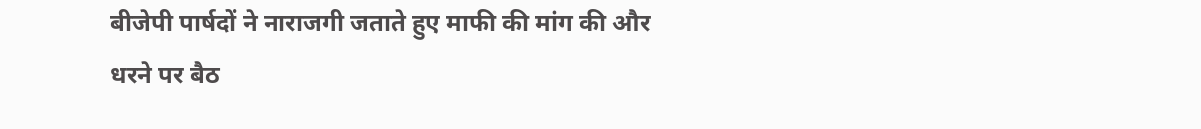बीजेपी पार्षदों ने नाराजगी जताते हुए माफी की मांग की और धरने पर बैठ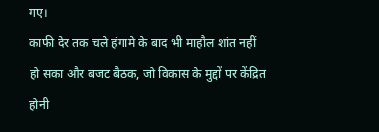गए।
काफी देर तक चले हंगामे के बाद भी माहौल शांत नहीं हो सका और बजट बैठक, जो विकास के मुद्दों पर केंद्रित होनी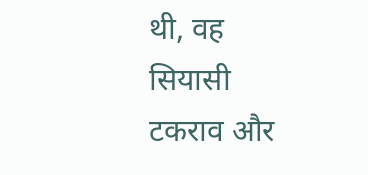थी, वह सियासी टकराव और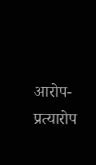आरोप-प्रत्यारोप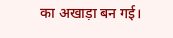का अखाड़ा बन गई।